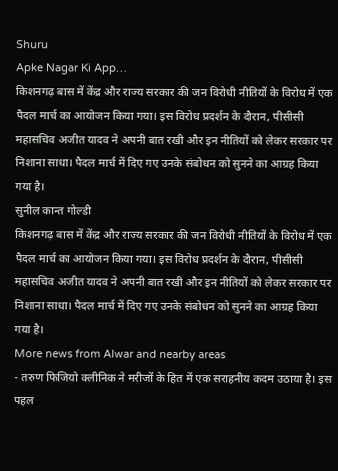Shuru
Apke Nagar Ki App…
किशनगढ़ बास में केंद्र और राज्य सरकार की जन विरोधी नीतियों के विरोध में एक पैदल मार्च का आयोजन किया गया। इस विरोध प्रदर्शन के दौरान, पीसीसी महासचिव अजीत यादव ने अपनी बात रखी और इन नीतियों को लेकर सरकार पर निशाना साधा। पैदल मार्च में दिए गए उनके संबोधन को सुनने का आग्रह किया गया है।
सुनील कान्त गोल्डी
किशनगढ़ बास में केंद्र और राज्य सरकार की जन विरोधी नीतियों के विरोध में एक पैदल मार्च का आयोजन किया गया। इस विरोध प्रदर्शन के दौरान, पीसीसी महासचिव अजीत यादव ने अपनी बात रखी और इन नीतियों को लेकर सरकार पर निशाना साधा। पैदल मार्च में दिए गए उनके संबोधन को सुनने का आग्रह किया गया है।
More news from Alwar and nearby areas
- तरुण फिजियो क्लीनिक ने मरीजों के हित में एक सराहनीय कदम उठाया है। इस पहल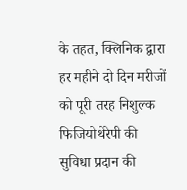के तहत, क्लिनिक द्वारा हर महीने दो दिन मरीजों को पूरी तरह निशुल्क फिजियोथेरेपी की सुविधा प्रदान की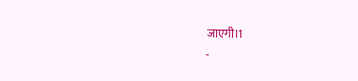जाएगी।1
-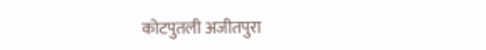कोटपुतली अजीतपुरा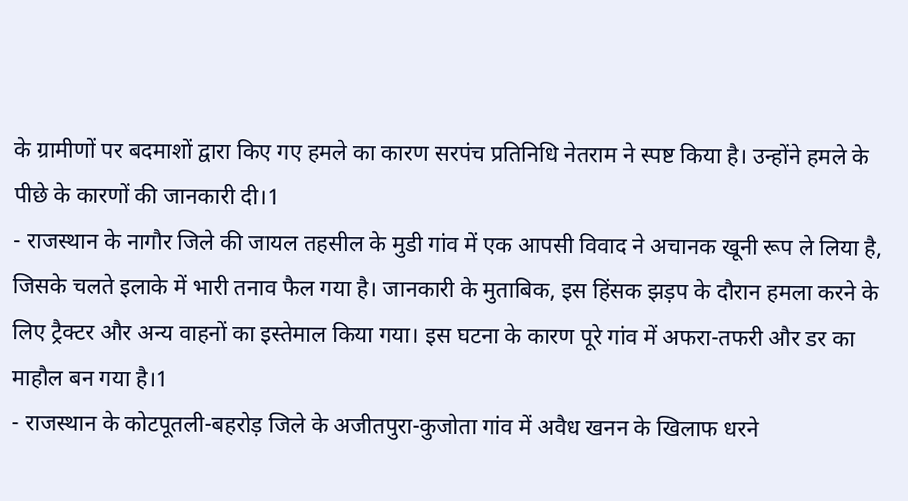के ग्रामीणों पर बदमाशों द्वारा किए गए हमले का कारण सरपंच प्रतिनिधि नेतराम ने स्पष्ट किया है। उन्होंने हमले के पीछे के कारणों की जानकारी दी।1
- राजस्थान के नागौर जिले की जायल तहसील के मुडी गांव में एक आपसी विवाद ने अचानक खूनी रूप ले लिया है, जिसके चलते इलाके में भारी तनाव फैल गया है। जानकारी के मुताबिक, इस हिंसक झड़प के दौरान हमला करने के लिए ट्रैक्टर और अन्य वाहनों का इस्तेमाल किया गया। इस घटना के कारण पूरे गांव में अफरा-तफरी और डर का माहौल बन गया है।1
- राजस्थान के कोटपूतली-बहरोड़ जिले के अजीतपुरा-कुजोता गांव में अवैध खनन के खिलाफ धरने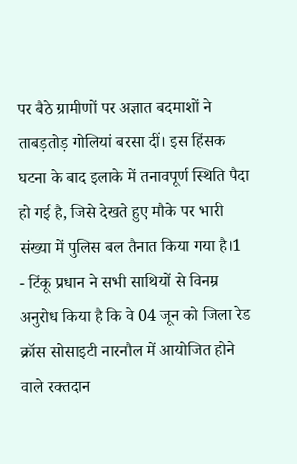पर बैठे ग्रामीणों पर अज्ञात बदमाशों ने ताबड़तोड़ गोलियां बरसा दीं। इस हिंसक घटना के बाद इलाके में तनावपूर्ण स्थिति पैदा हो गई है, जिसे देखते हुए मौके पर भारी संख्या में पुलिस बल तैनात किया गया है।1
- टिंकू प्रधान ने सभी साथियों से विनम्र अनुरोध किया है कि वे 04 जून को जिला रेड क्रॉस सोसाइटी नारनौल में आयोजित होने वाले रक्तदान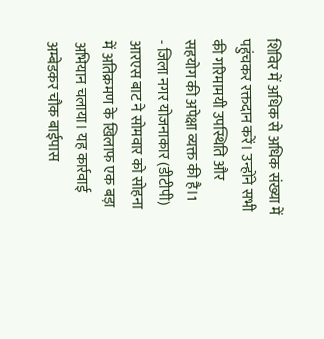शिविर में अधिक से अधिक संख्या में पहुंचकर रक्तदान करें। उन्होंने सभी की गरिमामयी उपस्थिति और सहयोग की अपेक्षा व्यक्त की है।1
- जिला नगर योजनाकार (डीटीपी) आरएस बाट ने सोमवार को सोहना में अतिक्रमण के खिलाफ एक बड़ा अभियान चलाया। यह कार्रवाई अम्बेडकर चौक बाईपास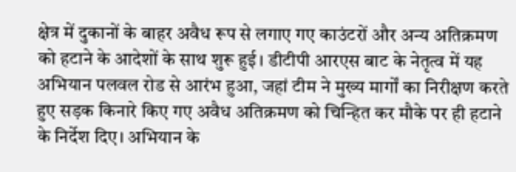क्षेत्र में दुकानों के बाहर अवैध रूप से लगाए गए काउंटरों और अन्य अतिक्रमण को हटाने के आदेशों के साथ शुरू हुई। डीटीपी आरएस बाट के नेतृत्व में यह अभियान पलवल रोड से आरंभ हुआ, जहां टीम ने मुख्य मार्गों का निरीक्षण करते हुए सड़क किनारे किए गए अवैध अतिक्रमण को चिन्हित कर मौके पर ही हटाने के निर्देश दिए। अभियान के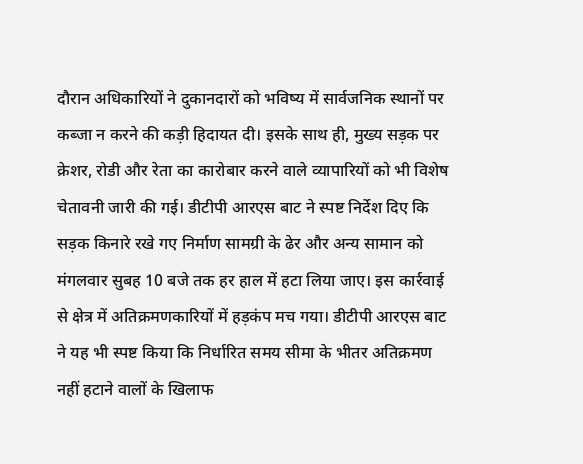दौरान अधिकारियों ने दुकानदारों को भविष्य में सार्वजनिक स्थानों पर कब्जा न करने की कड़ी हिदायत दी। इसके साथ ही, मुख्य सड़क पर क्रेशर, रोडी और रेता का कारोबार करने वाले व्यापारियों को भी विशेष चेतावनी जारी की गई। डीटीपी आरएस बाट ने स्पष्ट निर्देश दिए कि सड़क किनारे रखे गए निर्माण सामग्री के ढेर और अन्य सामान को मंगलवार सुबह 10 बजे तक हर हाल में हटा लिया जाए। इस कार्रवाई से क्षेत्र में अतिक्रमणकारियों में हड़कंप मच गया। डीटीपी आरएस बाट ने यह भी स्पष्ट किया कि निर्धारित समय सीमा के भीतर अतिक्रमण नहीं हटाने वालों के खिलाफ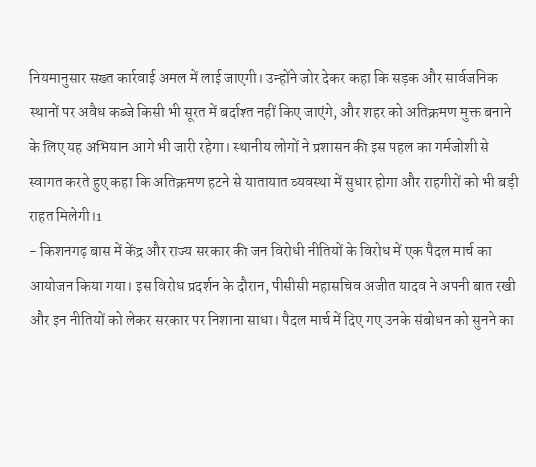नियमानुसार सख्त कार्रवाई अमल में लाई जाएगी। उन्होंने जोर देकर कहा कि सड़क और सार्वजनिक स्थानों पर अवैध कब्जे किसी भी सूरत में बर्दाश्त नहीं किए जाएंगे, और शहर को अतिक्रमण मुक्त बनाने के लिए यह अभियान आगे भी जारी रहेगा। स्थानीय लोगों ने प्रशासन की इस पहल का गर्मजोशी से स्वागत करते हुए कहा कि अतिक्रमण हटने से यातायात व्यवस्था में सुधार होगा और राहगीरों को भी बड़ी राहत मिलेगी।1
- किशनगढ़ बास में केंद्र और राज्य सरकार की जन विरोधी नीतियों के विरोध में एक पैदल मार्च का आयोजन किया गया। इस विरोध प्रदर्शन के दौरान, पीसीसी महासचिव अजीत यादव ने अपनी बात रखी और इन नीतियों को लेकर सरकार पर निशाना साधा। पैदल मार्च में दिए गए उनके संबोधन को सुनने का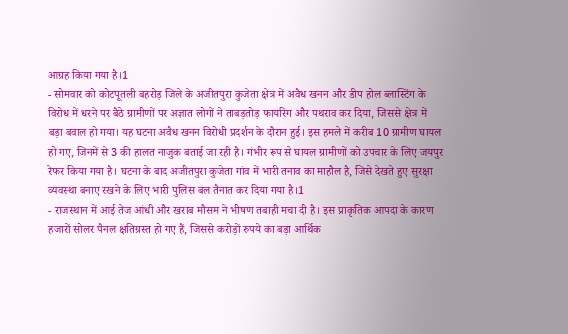आग्रह किया गया है।1
- सोमवार को कोटपूतली बहरोड़ जिले के अजीतपुरा कुजेता क्षेत्र में अवैध खनन और डीप होल ब्लास्टिंग के विरोध में धरने पर बैठे ग्रामीणों पर अज्ञात लोगों ने ताबड़तोड़ फायरिंग और पथराव कर दिया, जिससे क्षेत्र में बड़ा बवाल हो गया। यह घटना अवैध खनन विरोधी प्रदर्शन के दौरान हुई। इस हमले में करीब 10 ग्रामीण घायल हो गए, जिनमें से 3 की हालत नाजुक बताई जा रही है। गंभीर रूप से घायल ग्रामीणों को उपचार के लिए जयपुर रेफर किया गया है। घटना के बाद अजीतपुरा कुजेता गांव में भारी तनाव का माहौल है, जिसे देखते हुए सुरक्षा व्यवस्था बनाए रखने के लिए भारी पुलिस बल तैनात कर दिया गया है।1
- राजस्थान में आई तेज आंधी और खराब मौसम ने भीषण तबाही मचा दी है। इस प्राकृतिक आपदा के कारण हजारों सोलर पैनल क्षतिग्रस्त हो गए हैं, जिससे करोड़ों रुपये का बड़ा आर्थिक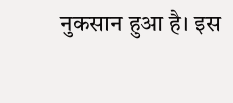नुकसान हुआ है। इस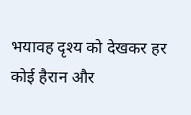भयावह दृश्य को देखकर हर कोई हैरान और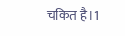चकित है।1